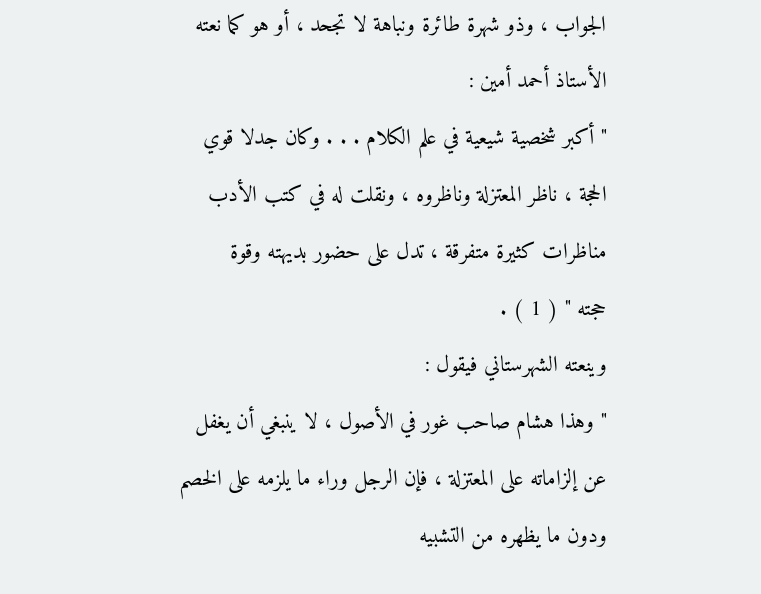الجواب ، وذو شهرة طائرة ونباهة لا تجحد ، أو هو كما نعته
الأستاذ أحمد أمين :
" أكبر شخصية شيعية في علم الكلام . . . وكان جدلا قوي
الحجة ، ناظر المعتزلة وناظروه ، ونقلت له في كتب الأدب
مناظرات كثيرة متفرقة ، تدل على حضور بديهته وقوة
حجته " ( 1 ) .
وينعته الشهرستاني فيقول :
" وهذا هشام صاحب غور في الأصول ، لا ينبغي أن يغفل
عن إلزاماته على المعتزلة ، فإن الرجل وراء ما يلزمه على الخصم
ودون ما يظهره من التشبيه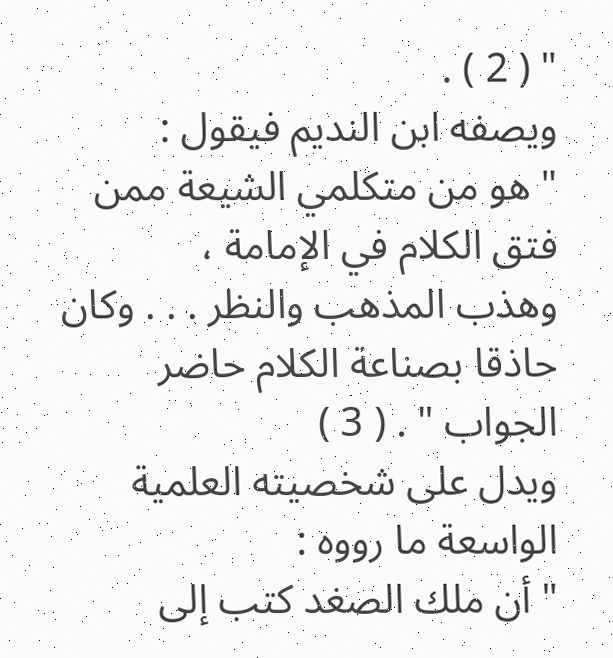" ( 2 ) .
ويصفه ابن النديم فيقول :
" هو من متكلمي الشيعة ممن فتق الكلام في الإمامة ،
وهذب المذهب والنظر . . . وكان حاذقا بصناعة الكلام حاضر
الجواب " . ( 3 )
ويدل على شخصيته العلمية الواسعة ما رووه :
" أن ملك الصغد كتب إلى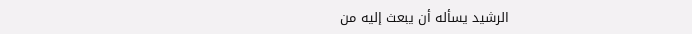الرشيد يسأله أن يبعث إليه من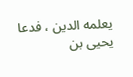يعلمه الدين ، فدعا يحيى بن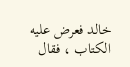خالد فعرض عليه الكتاب ، فقال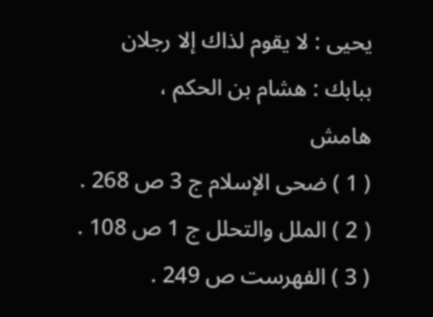يحيى : لا يقوم لذاك إلا رجلان ببابك : هشام بن الحكم ،
هامش
( 1 ) ضحى الإسلام ج 3 ص 268 .
( 2 ) الملل والتحلل ج 1 ص 108 .
( 3 ) الفهرست ص 249 .